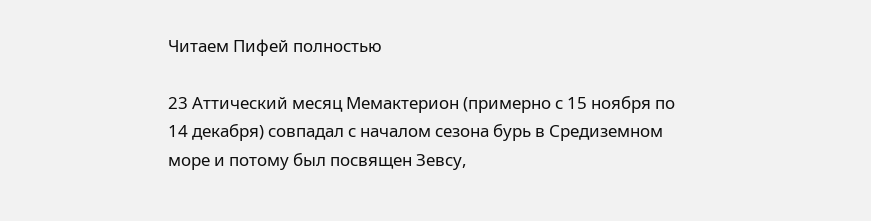Читаем Пифей полностью

23 Аттический месяц Мемактерион (примерно с 15 ноября по 14 декабря) совпадал с началом сезона бурь в Средиземном море и потому был посвящен Зевсу,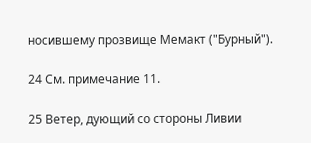носившему прозвище Мемакт ("Бурный").

24 См. примечание 11.

25 Ветер, дующий со стороны Ливии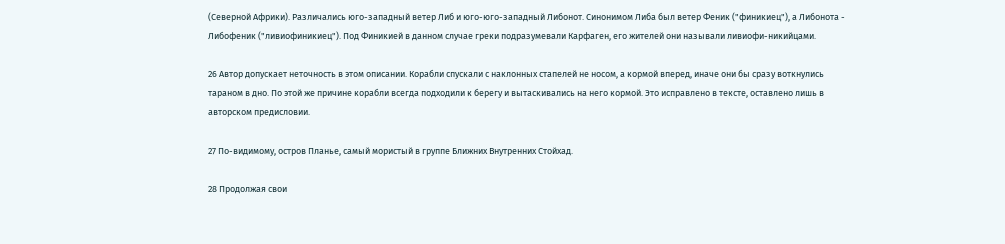(Северной Африки). Различались юго-западный ветер Либ и юго-юго-западный Либонот. Синонимом Либа был ветер Феник ("финикиец"), а Либонота - Либофеник ("ливиофиникиец"). Под Финикией в данном случае греки подразумевали Карфаген, его жителей они называли ливиофи-никийцами.

26 Автор допускает неточность в этом описании. Корабли спускали с наклонных стапелей не носом, а кормой вперед, иначе они бы сразу воткнулись тараном в дно. По этой же причине корабли всегда подходили к берегу и вытаскивались на него кормой. Это исправлено в тексте, оставлено лишь в авторском предисловии.

27 По-видимому, остров Планье, самый мористый в группе Ближних Внутренних Стойхад.

28 Продолжая свои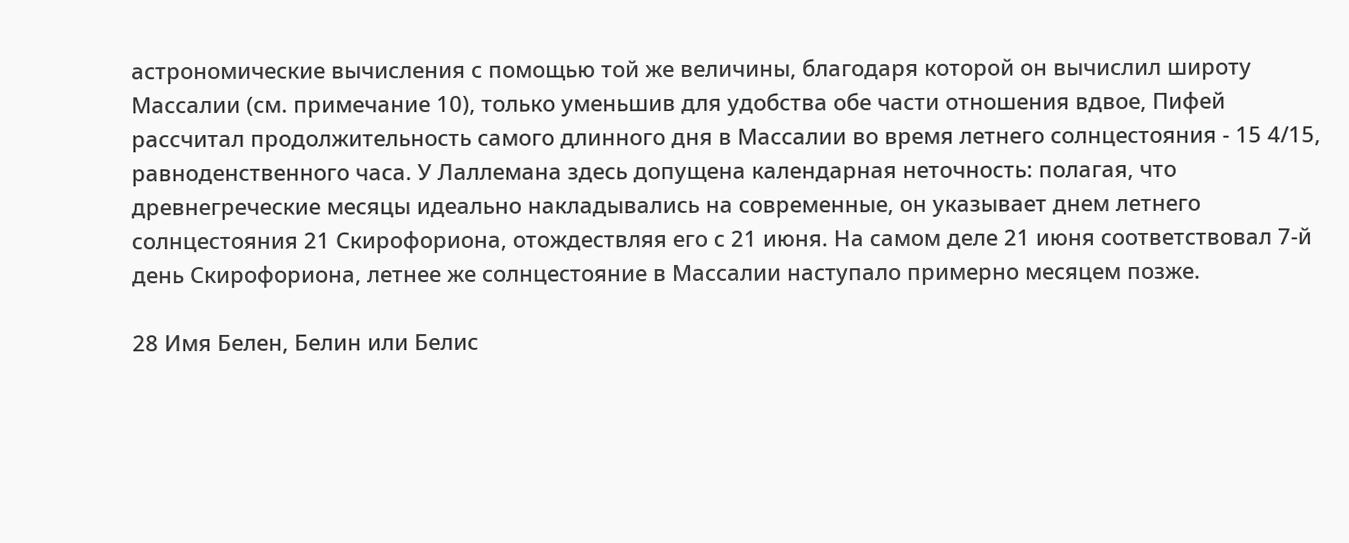астрономические вычисления с помощью той же величины, благодаря которой он вычислил широту Массалии (см. примечание 10), только уменьшив для удобства обе части отношения вдвое, Пифей рассчитал продолжительность самого длинного дня в Массалии во время летнего солнцестояния - 15 4/15, равноденственного часа. У Лаллемана здесь допущена календарная неточность: полагая, что древнегреческие месяцы идеально накладывались на современные, он указывает днем летнего солнцестояния 21 Скирофориона, отождествляя его с 21 июня. На самом деле 21 июня соответствовал 7-й день Скирофориона, летнее же солнцестояние в Массалии наступало примерно месяцем позже.

28 Имя Белен, Белин или Белис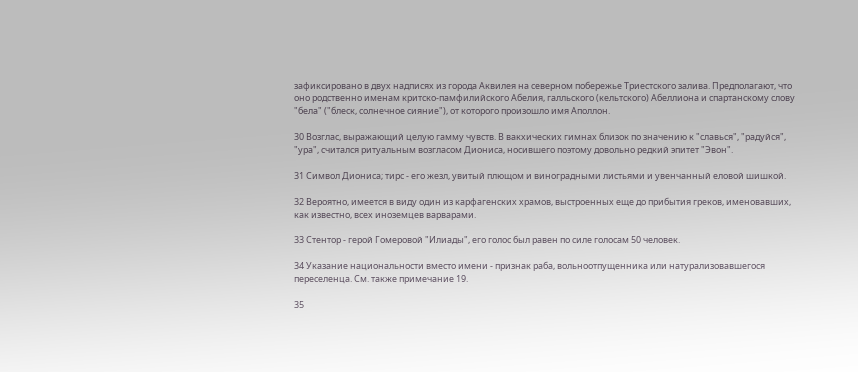зафиксировано в двух надписях из города Аквилея на северном побережье Триестского залива. Предполагают, что оно родственно именам критско-памфилийского Абелия, галльского (кельтского) Абеллиона и спартанскому слову "бела" ("блеск, солнечное сияние"), от которого произошло имя Аполлон.

30 Возглас, выражающий целую гамму чувств. В вакхических гимнах близок по значению к "славься", "радуйся", "ура", считался ритуальным возгласом Диониса, носившего поэтому довольно редкий эпитет "Эвон".

31 Символ Диониса; тирс - его жезл, увитый плющом и виноградными листьями и увенчанный еловой шишкой.

32 Вероятно, имеется в виду один из карфагенских храмов, выстроенных еще до прибытия греков, именовавших, как известно, всех иноземцев варварами.

33 Стентор - герой Гомеровой "Илиады", его голос был равен по силе голосам 50 человек.

34 Указание национальности вместо имени - признак раба, вольноотпущенника или натурализовавшегося переселенца. См. также примечание 19.

35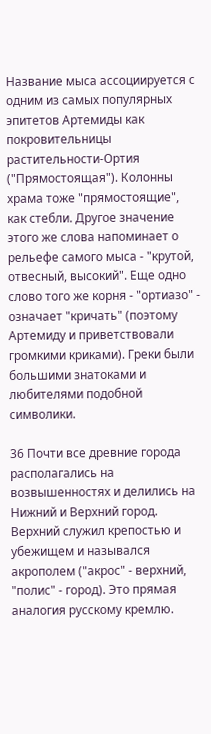Название мыса ассоциируется с одним из самых популярных эпитетов Артемиды как покровительницы растительности-Ортия ("Прямостоящая"). Колонны храма тоже "прямостоящие", как стебли. Другое значение этого же слова напоминает о рельефе самого мыса - "крутой, отвесный, высокий". Еще одно слово того же корня - "ортиазо" - означает "кричать" (поэтому Артемиду и приветствовали громкими криками). Греки были большими знатоками и любителями подобной символики.

36 Почти все древние города располагались на возвышенностях и делились на Нижний и Верхний город. Верхний служил крепостью и убежищем и назывался акрополем ("акрос" - верхний, "полис" - город). Это прямая аналогия русскому кремлю.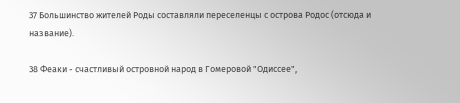37 Большинство жителей Роды составляли переселенцы с острова Родос (отсюда и название).

38 Феаки - счастливый островной народ в Гомеровой "Одиссее",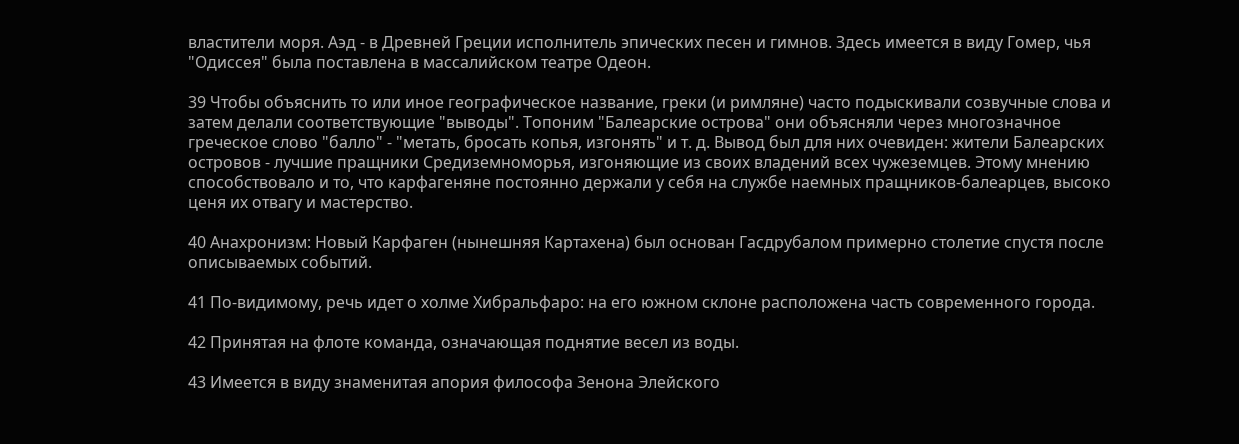властители моря. Аэд - в Древней Греции исполнитель эпических песен и гимнов. Здесь имеется в виду Гомер, чья "Одиссея" была поставлена в массалийском театре Одеон.

39 Чтобы объяснить то или иное географическое название, греки (и римляне) часто подыскивали созвучные слова и затем делали соответствующие "выводы". Топоним "Балеарские острова" они объясняли через многозначное греческое слово "балло" - "метать, бросать копья, изгонять" и т. д. Вывод был для них очевиден: жители Балеарских островов - лучшие пращники Средиземноморья, изгоняющие из своих владений всех чужеземцев. Этому мнению способствовало и то, что карфагеняне постоянно держали у себя на службе наемных пращников-балеарцев, высоко ценя их отвагу и мастерство.

40 Анахронизм: Новый Карфаген (нынешняя Картахена) был основан Гасдрубалом примерно столетие спустя после описываемых событий.

41 По-видимому, речь идет о холме Хибральфаро: на его южном склоне расположена часть современного города.

42 Принятая на флоте команда, означающая поднятие весел из воды.

43 Имеется в виду знаменитая апория философа Зенона Элейского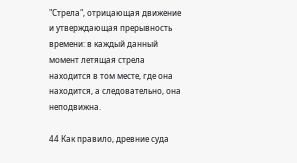"Стрела", отрицающая движение и утверждающая прерывность времени: в каждый данный момент летящая стрела находится в том месте, где она находится, а следовательно, она неподвижна.

44 Как правило, древние суда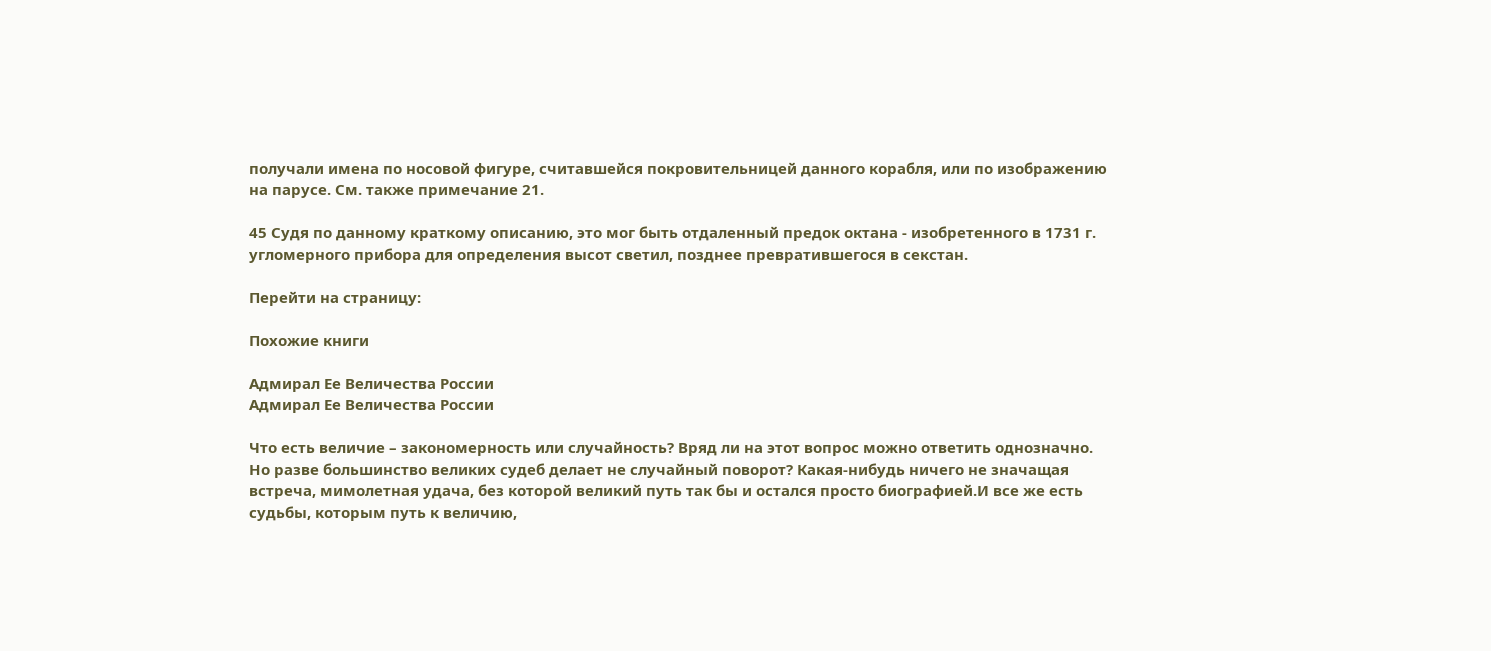получали имена по носовой фигуре, считавшейся покровительницей данного корабля, или по изображению на парусе. См. также примечание 21.

45 Судя по данному краткому описанию, это мог быть отдаленный предок октана - изобретенного в 1731 г. угломерного прибора для определения высот светил, позднее превратившегося в секстан.

Перейти на страницу:

Похожие книги

Адмирал Ее Величества России
Адмирал Ее Величества России

Что есть величие – закономерность или случайность? Вряд ли на этот вопрос можно ответить однозначно. Но разве большинство великих судеб делает не случайный поворот? Какая-нибудь ничего не значащая встреча, мимолетная удача, без которой великий путь так бы и остался просто биографией.И все же есть судьбы, которым путь к величию,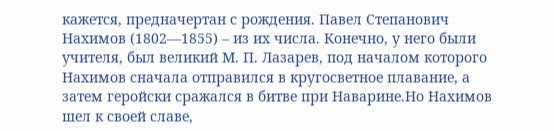кажется, предначертан с рождения. Павел Степанович Нахимов (1802—1855) – из их числа. Конечно, у него были учителя, был великий М. П. Лазарев, под началом которого Нахимов сначала отправился в кругосветное плавание, а затем геройски сражался в битве при Наварине.Но Нахимов шел к своей славе,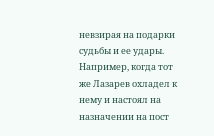невзирая на подарки судьбы и ее удары. Например, когда тот же Лазарев охладел к нему и настоял на назначении на пост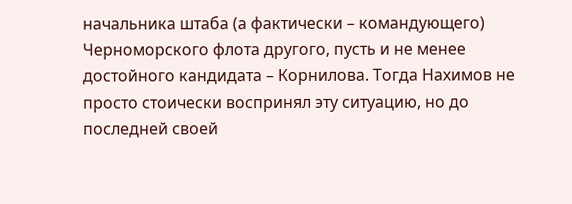начальника штаба (а фактически – командующего) Черноморского флота другого, пусть и не менее достойного кандидата – Корнилова. Тогда Нахимов не просто стоически воспринял эту ситуацию, но до последней своей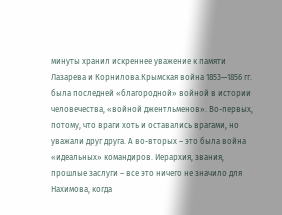минуты хранил искреннее уважение к памяти Лазарева и Корнилова.Крымская война 1853—1856 гг. была последней «благородной» войной в истории человечества, «войной джентльменов». Во-первых, потому, что враги хоть и оставались врагами, но уважали друг друга. А во-вторых – это была война «идеальных» командиров. Иерархия, звания, прошлые заслуги – все это ничего не значило для Нахимова, когда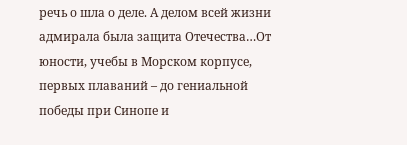речь о шла о деле. А делом всей жизни адмирала была защита Отечества…От юности, учебы в Морском корпусе, первых плаваний – до гениальной победы при Синопе и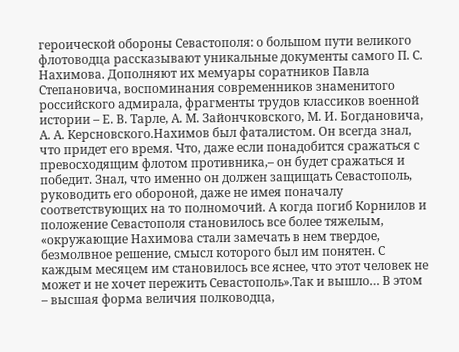героической обороны Севастополя: о большом пути великого флотоводца рассказывают уникальные документы самого П. С. Нахимова. Дополняют их мемуары соратников Павла Степановича, воспоминания современников знаменитого российского адмирала, фрагменты трудов классиков военной истории – Е. В. Тарле, А. М. Зайончковского, М. И. Богдановича, А. А. Керсновского.Нахимов был фаталистом. Он всегда знал, что придет его время. Что, даже если понадобится сражаться с превосходящим флотом противника,– он будет сражаться и победит. Знал, что именно он должен защищать Севастополь, руководить его обороной, даже не имея поначалу соответствующих на то полномочий. А когда погиб Корнилов и положение Севастополя становилось все более тяжелым, «окружающие Нахимова стали замечать в нем твердое, безмолвное решение, смысл которого был им понятен. С каждым месяцем им становилось все яснее, что этот человек не может и не хочет пережить Севастополь».Так и вышло… В этом – высшая форма величия полководца,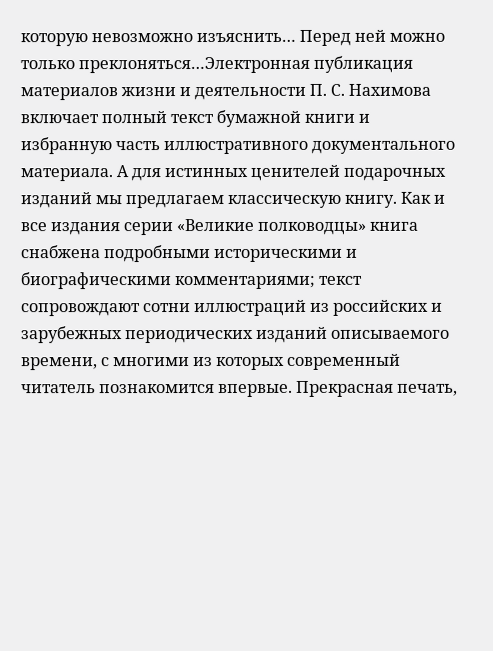которую невозможно изъяснить… Перед ней можно только преклоняться…Электронная публикация материалов жизни и деятельности П. С. Нахимова включает полный текст бумажной книги и избранную часть иллюстративного документального материала. А для истинных ценителей подарочных изданий мы предлагаем классическую книгу. Как и все издания серии «Великие полководцы» книга снабжена подробными историческими и биографическими комментариями; текст сопровождают сотни иллюстраций из российских и зарубежных периодических изданий описываемого времени, с многими из которых современный читатель познакомится впервые. Прекрасная печать,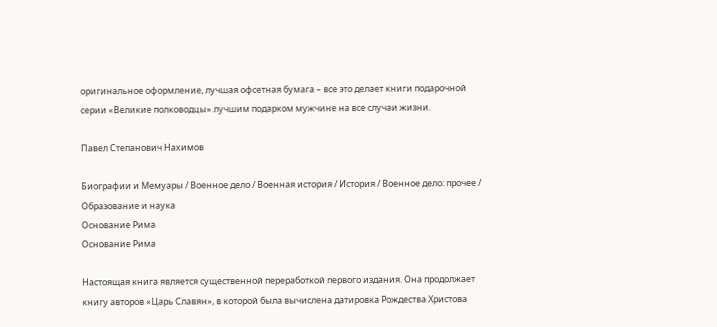оригинальное оформление, лучшая офсетная бумага – все это делает книги подарочной серии «Великие полководцы» лучшим подарком мужчине на все случаи жизни.

Павел Степанович Нахимов

Биографии и Мемуары / Военное дело / Военная история / История / Военное дело: прочее / Образование и наука
Основание Рима
Основание Рима

Настоящая книга является существенной переработкой первого издания. Она продолжает книгу авторов «Царь Славян», в которой была вычислена датировка Рождества Христова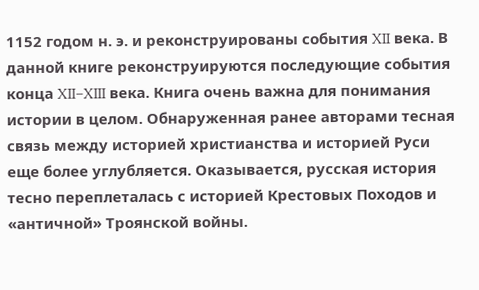1152 годом н. э. и реконструированы события XII века. В данной книге реконструируются последующие события конца XII–XIII века. Книга очень важна для понимания истории в целом. Обнаруженная ранее авторами тесная связь между историей христианства и историей Руси еще более углубляется. Оказывается, русская история тесно переплеталась с историей Крестовых Походов и «античной» Троянской войны.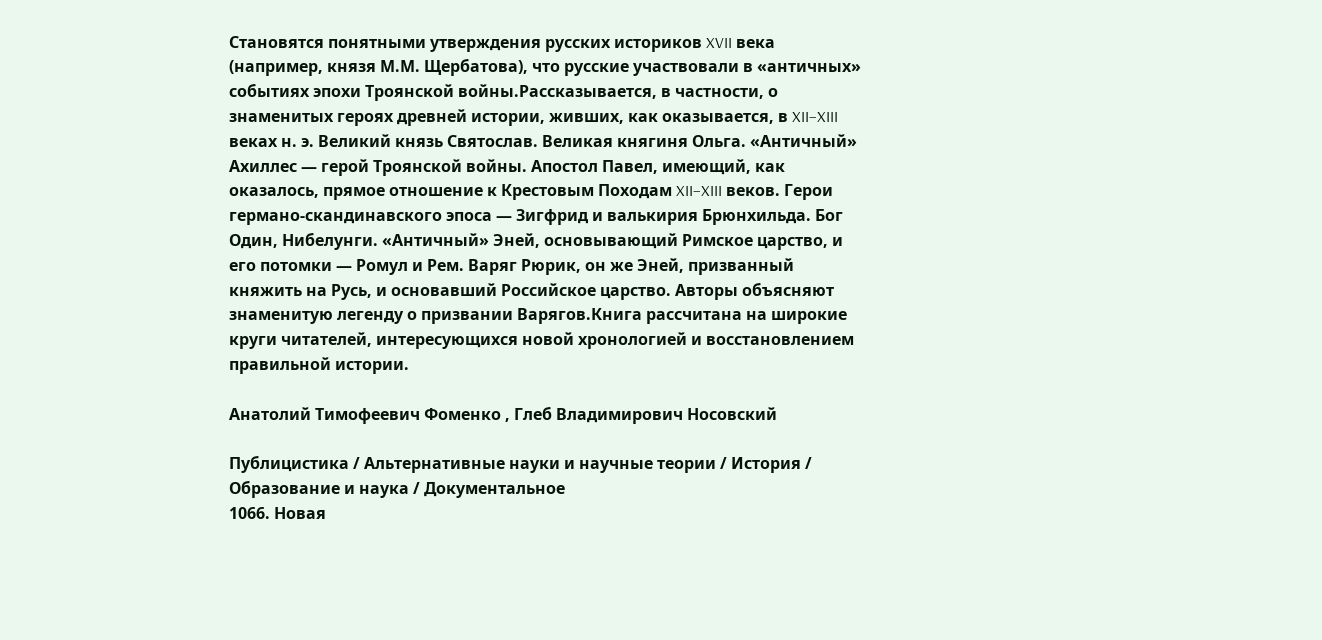Становятся понятными утверждения русских историков XVII века (например, князя М.М. Щербатова), что русские участвовали в «античных» событиях эпохи Троянской войны.Рассказывается, в частности, о знаменитых героях древней истории, живших, как оказывается, в XII–XIII веках н. э. Великий князь Святослав. Великая княгиня Ольга. «Античный» Ахиллес — герой Троянской войны. Апостол Павел, имеющий, как оказалось, прямое отношение к Крестовым Походам XII–XIII веков. Герои германо-скандинавского эпоса — Зигфрид и валькирия Брюнхильда. Бог Один, Нибелунги. «Античный» Эней, основывающий Римское царство, и его потомки — Ромул и Рем. Варяг Рюрик, он же Эней, призванный княжить на Русь, и основавший Российское царство. Авторы объясняют знаменитую легенду о призвании Варягов.Книга рассчитана на широкие круги читателей, интересующихся новой хронологией и восстановлением правильной истории.

Анатолий Тимофеевич Фоменко , Глеб Владимирович Носовский

Публицистика / Альтернативные науки и научные теории / История / Образование и наука / Документальное
1066. Новая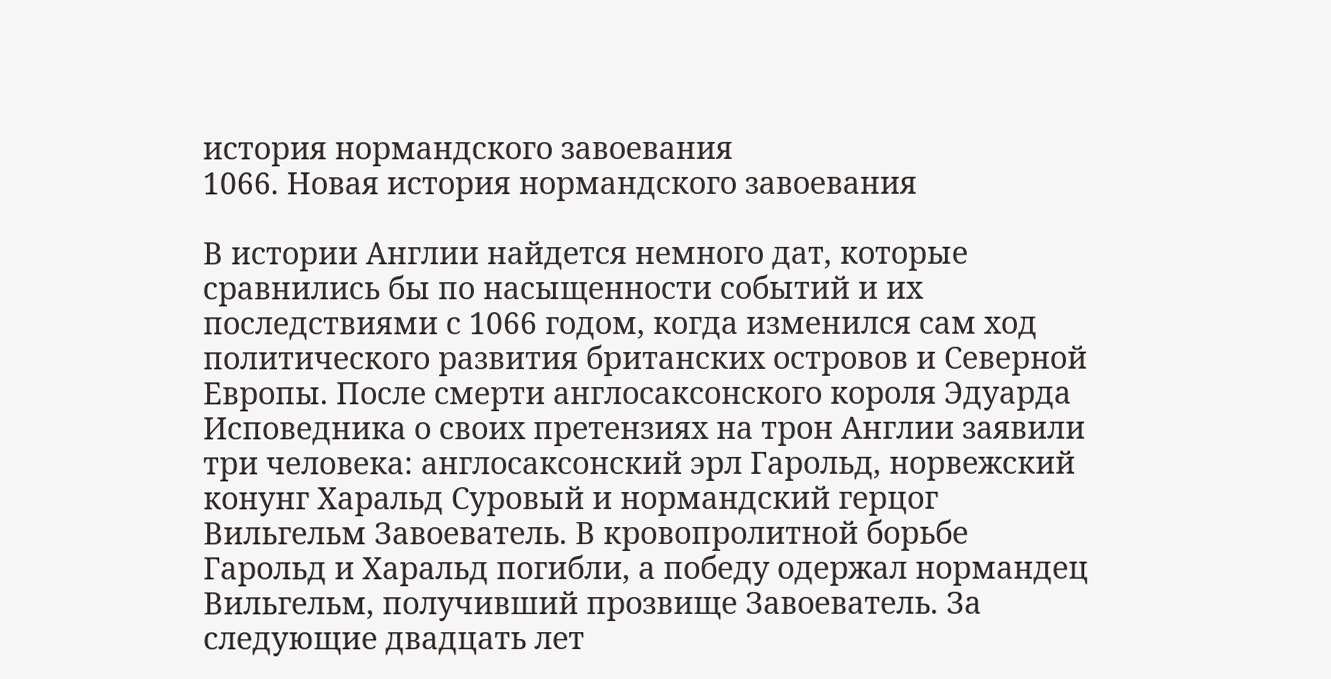история нормандского завоевания
1066. Новая история нормандского завоевания

В истории Англии найдется немного дат, которые сравнились бы по насыщенности событий и их последствиями с 1066 годом, когда изменился сам ход политического развития британских островов и Северной Европы. После смерти англосаксонского короля Эдуарда Исповедника о своих претензиях на трон Англии заявили три человека: англосаксонский эрл Гарольд, норвежский конунг Харальд Суровый и нормандский герцог Вильгельм Завоеватель. В кровопролитной борьбе Гарольд и Харальд погибли, а победу одержал нормандец Вильгельм, получивший прозвище Завоеватель. За следующие двадцать лет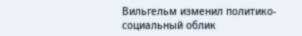Вильгельм изменил политико-социальный облик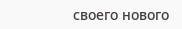своего нового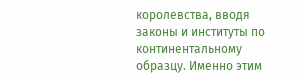королевства, вводя законы и институты по континентальному образцу. Именно этим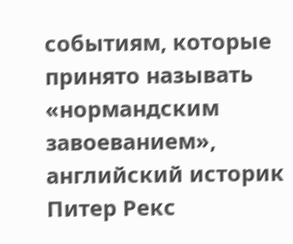событиям, которые принято называть «нормандским завоеванием», английский историк Питер Рекс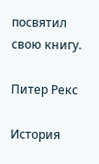посвятил свою книгу.

Питер Рекс

История